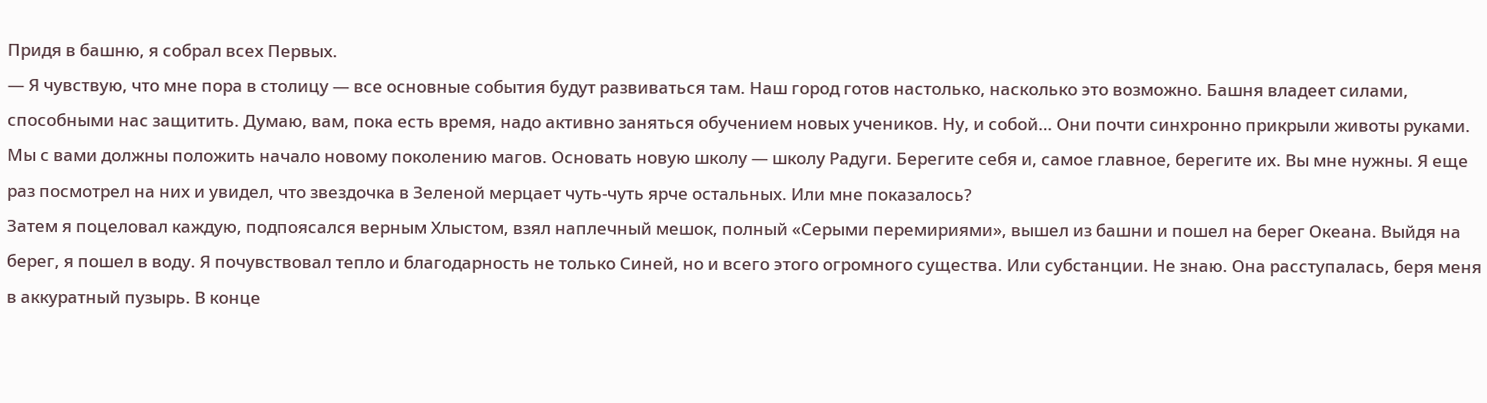Придя в башню, я собрал всех Первых.
— Я чувствую, что мне пора в столицу — все основные события будут развиваться там. Наш город готов настолько, насколько это возможно. Башня владеет силами, способными нас защитить. Думаю, вам, пока есть время, надо активно заняться обучением новых учеников. Ну, и собой… Они почти синхронно прикрыли животы руками. Мы с вами должны положить начало новому поколению магов. Основать новую школу — школу Радуги. Берегите себя и, самое главное, берегите их. Вы мне нужны. Я еще раз посмотрел на них и увидел, что звездочка в Зеленой мерцает чуть-чуть ярче остальных. Или мне показалось?
Затем я поцеловал каждую, подпоясался верным Хлыстом, взял наплечный мешок, полный «Серыми перемириями», вышел из башни и пошел на берег Океана. Выйдя на берег, я пошел в воду. Я почувствовал тепло и благодарность не только Синей, но и всего этого огромного существа. Или субстанции. Не знаю. Она расступалась, беря меня в аккуратный пузырь. В конце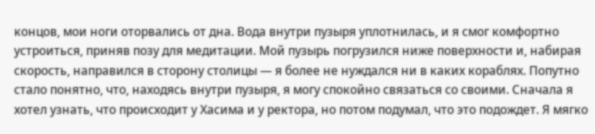концов, мои ноги оторвались от дна. Вода внутри пузыря уплотнилась, и я смог комфортно устроиться, приняв позу для медитации. Мой пузырь погрузился ниже поверхности и, набирая скорость, направился в сторону столицы — я более не нуждался ни в каких кораблях. Попутно стало понятно, что, находясь внутри пузыря, я могу спокойно связаться со своими. Сначала я хотел узнать, что происходит у Хасима и у ректора, но потом подумал, что это подождет. Я мягко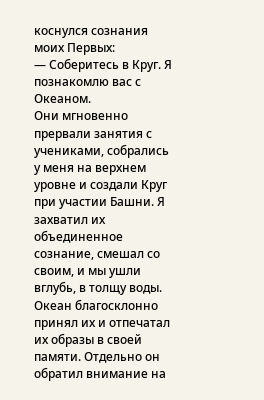коснулся сознания моих Первых:
— Соберитесь в Круг. Я познакомлю вас с Океаном.
Они мгновенно прервали занятия с учениками, собрались у меня на верхнем уровне и создали Круг при участии Башни. Я захватил их объединенное сознание, смешал со своим, и мы ушли вглубь, в толщу воды. Океан благосклонно принял их и отпечатал их образы в своей памяти. Отдельно он обратил внимание на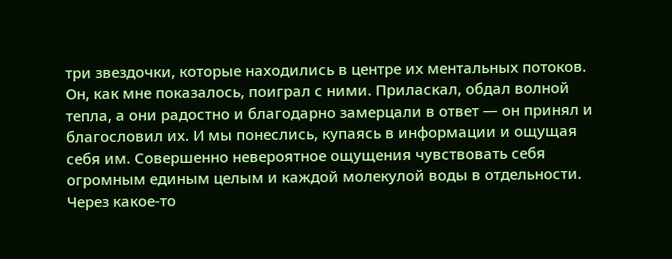три звездочки, которые находились в центре их ментальных потоков. Он, как мне показалось, поиграл с ними. Приласкал, обдал волной тепла, а они радостно и благодарно замерцали в ответ — он принял и благословил их. И мы понеслись, купаясь в информации и ощущая себя им. Совершенно невероятное ощущения чувствовать себя огромным единым целым и каждой молекулой воды в отдельности. Через какое-то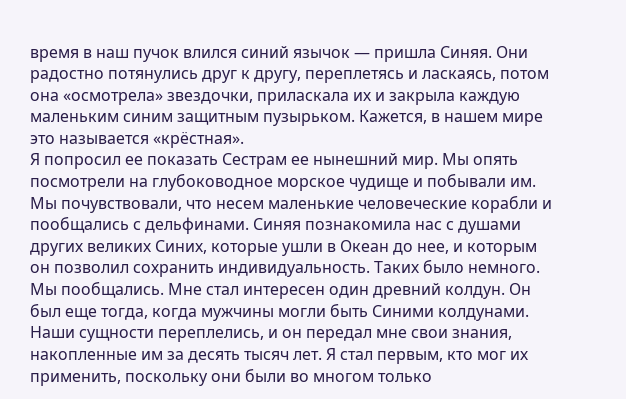время в наш пучок влился синий язычок — пришла Синяя. Они радостно потянулись друг к другу, переплетясь и ласкаясь, потом она «осмотрела» звездочки, приласкала их и закрыла каждую маленьким синим защитным пузырьком. Кажется, в нашем мире это называется «крёстная».
Я попросил ее показать Сестрам ее нынешний мир. Мы опять посмотрели на глубоководное морское чудище и побывали им. Мы почувствовали, что несем маленькие человеческие корабли и пообщались с дельфинами. Синяя познакомила нас с душами других великих Синих, которые ушли в Океан до нее, и которым он позволил сохранить индивидуальность. Таких было немного. Мы пообщались. Мне стал интересен один древний колдун. Он был еще тогда, когда мужчины могли быть Синими колдунами. Наши сущности переплелись, и он передал мне свои знания, накопленные им за десять тысяч лет. Я стал первым, кто мог их применить, поскольку они были во многом только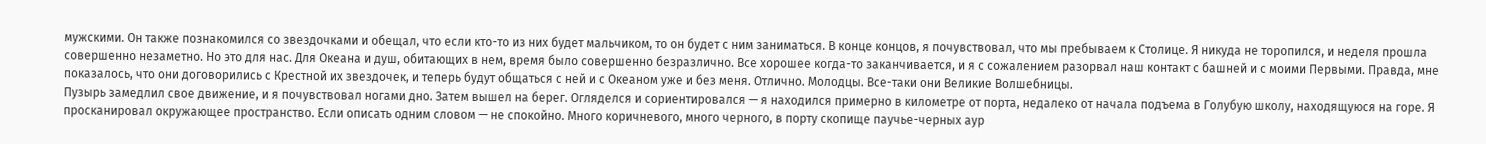мужскими. Он также познакомился со звездочками и обещал, что если кто-то из них будет мальчиком, то он будет с ним заниматься. В конце концов, я почувствовал, что мы пребываем к Столице. Я никуда не торопился, и неделя прошла совершенно незаметно. Но это для нас. Для Океана и душ, обитающих в нем, время было совершенно безразлично. Все хорошее когда-то заканчивается, и я с сожалением разорвал наш контакт с башней и с моими Первыми. Правда, мне показалось, что они договорились с Крестной их звездочек, и теперь будут общаться с ней и с Океаном уже и без меня. Отлично. Молодцы. Все-таки они Великие Волшебницы.
Пузырь замедлил свое движение, и я почувствовал ногами дно. Затем вышел на берег. Огляделся и сориентировался — я находился примерно в километре от порта, недалеко от начала подъема в Голубую школу, находящуюся на горе. Я просканировал окружающее пространство. Если описать одним словом — не спокойно. Много коричневого, много черного, в порту скопище паучье-черных аур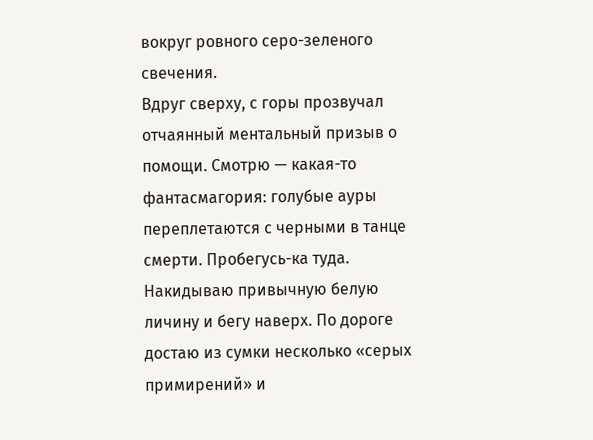вокруг ровного серо-зеленого свечения.
Вдруг сверху, с горы прозвучал отчаянный ментальный призыв о помощи. Смотрю — какая-то фантасмагория: голубые ауры переплетаются с черными в танце смерти. Пробегусь-ка туда. Накидываю привычную белую личину и бегу наверх. По дороге достаю из сумки несколько «серых примирений» и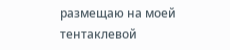размещаю на моей тентаклевой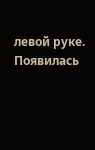левой руке. Появилась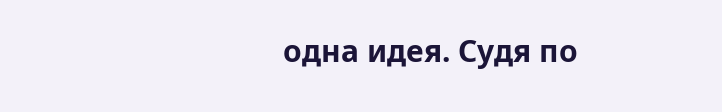одна идея. Судя по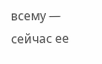всему — сейчас ее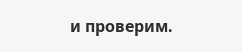и проверим.